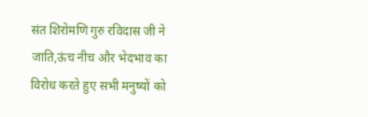संत शिरोमणि गुरु रविदास जी ने जाति,ऊंच नीच और भेदभाव का विरोध करते हुए सभी मनुष्यों को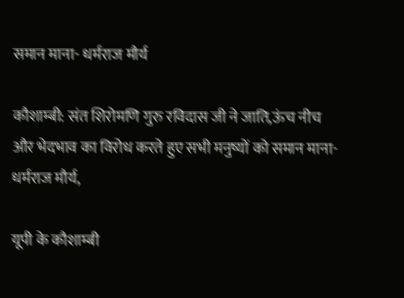समान माना- धर्मराज मौर्य

कौशाम्बी: संत शिरोमणि गुरु रविदास जी ने जाति,ऊंच नीच और भेदभाव का विरोध करते हुए सभी मनुष्यों को समान माना- धर्मराज मौर्य,

यूपी के कौशाम्बी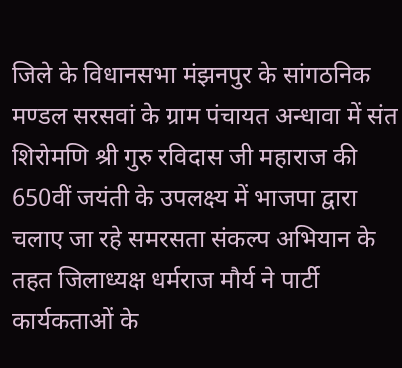जिले के विधानसभा मंझनपुर के सांगठनिक मण्डल सरसवां के ग्राम पंचायत अन्धावा में संत शिरोमणि श्री गुरु रविदास जी महाराज की 650वीं जयंती के उपलक्ष्य में भाजपा द्वारा चलाए जा रहे समरसता संकल्प अभियान के तहत जिलाध्यक्ष धर्मराज मौर्य ने पार्टी कार्यकताओं के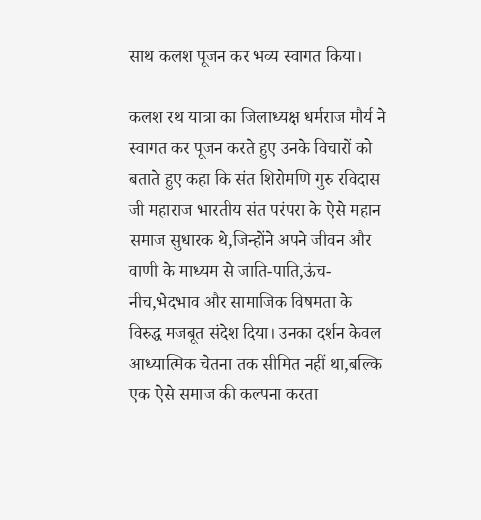साथ कलश पूजन कर भव्य स्वागत किया।

कलश रथ यात्रा का जिलाध्यक्ष धर्मराज मौर्य ने स्वागत कर पूजन करते हुए उनके विचारों को बताते हुए कहा कि संत शिरोमणि गुरु रविदास जी महाराज भारतीय संत परंपरा के ऐसे महान समाज सुधारक थे,जिन्होंने अपने जीवन और वाणी के माध्यम से जाति-पाति,ऊंच-नीच,भेदभाव और सामाजिक विषमता के विरुद्ध मजबूत संदेश दिया। उनका दर्शन केवल आध्यात्मिक चेतना तक सीमित नहीं था,बल्कि एक ऐसे समाज की कल्पना करता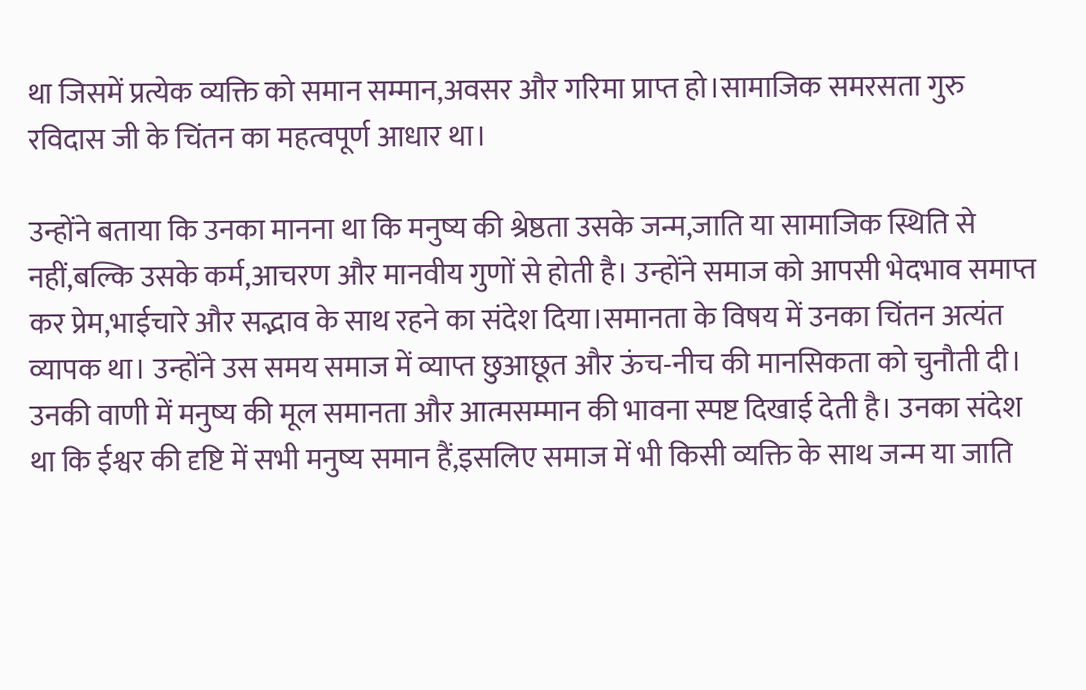था जिसमें प्रत्येक व्यक्ति को समान सम्मान,अवसर और गरिमा प्राप्त हो।सामाजिक समरसता गुरु रविदास जी के चिंतन का महत्वपूर्ण आधार था।

उन्होंने बताया कि उनका मानना था कि मनुष्य की श्रेष्ठता उसके जन्म,जाति या सामाजिक स्थिति से नहीं,बल्कि उसके कर्म,आचरण और मानवीय गुणों से होती है। उन्होंने समाज को आपसी भेदभाव समाप्त कर प्रेम,भाईचारे और सद्भाव के साथ रहने का संदेश दिया।समानता के विषय में उनका चिंतन अत्यंत व्यापक था। उन्होंने उस समय समाज में व्याप्त छुआछूत और ऊंच-नीच की मानसिकता को चुनौती दी। उनकी वाणी में मनुष्य की मूल समानता और आत्मसम्मान की भावना स्पष्ट दिखाई देती है। उनका संदेश था कि ईश्वर की दृष्टि में सभी मनुष्य समान हैं,इसलिए समाज में भी किसी व्यक्ति के साथ जन्म या जाति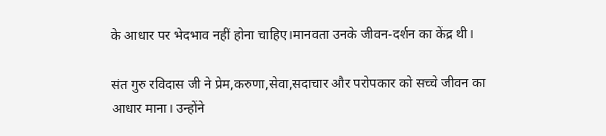के आधार पर भेदभाव नहीं होना चाहिए।मानवता उनके जीवन-दर्शन का केंद्र थी।

संत गुरु रविदास जी ने प्रेम,करुणा,सेवा,सदाचार और परोपकार को सच्चे जीवन का आधार माना। उन्होंने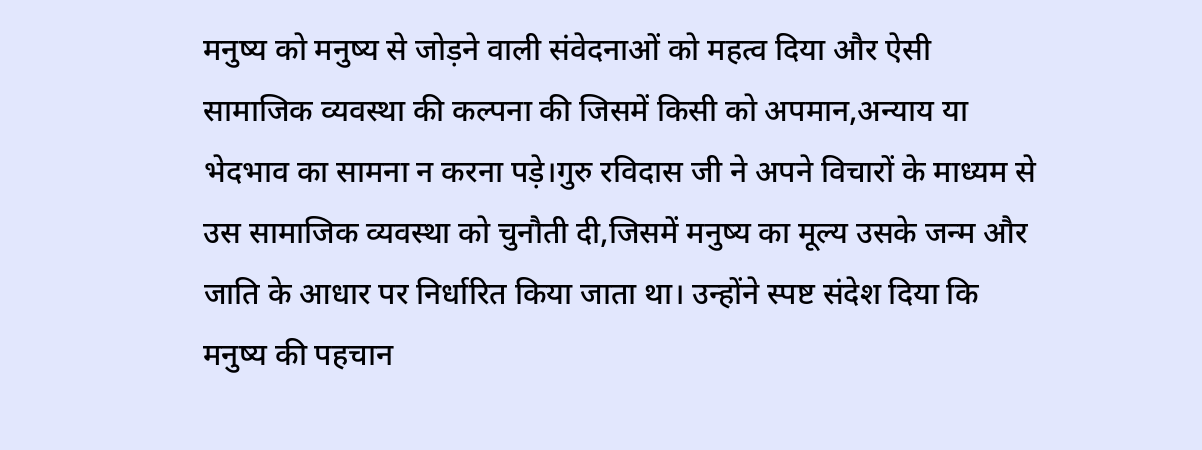मनुष्य को मनुष्य से जोड़ने वाली संवेदनाओं को महत्व दिया और ऐसी सामाजिक व्यवस्था की कल्पना की जिसमें किसी को अपमान,अन्याय या भेदभाव का सामना न करना पड़े।गुरु रविदास जी ने अपने विचारों के माध्यम से उस सामाजिक व्यवस्था को चुनौती दी,जिसमें मनुष्य का मूल्य उसके जन्म और जाति के आधार पर निर्धारित किया जाता था। उन्होंने स्पष्ट संदेश दिया कि मनुष्य की पहचान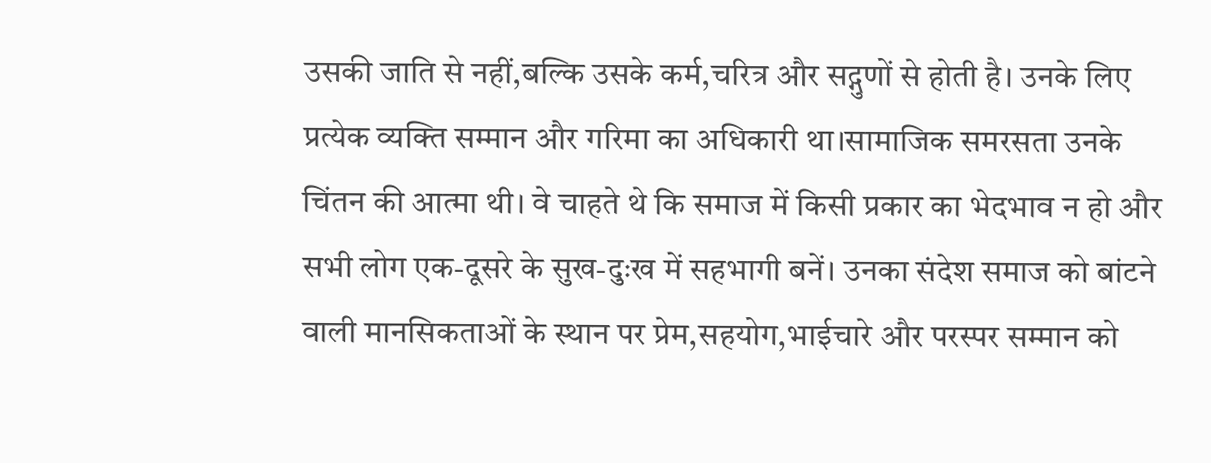उसकी जाति से नहीं,बल्कि उसके कर्म,चरित्र और सद्गुणों से होती है। उनके लिए प्रत्येक व्यक्ति सम्मान और गरिमा का अधिकारी था।सामाजिक समरसता उनके चिंतन की आत्मा थी। वे चाहते थे कि समाज में किसी प्रकार का भेदभाव न हो और सभी लोग एक-दूसरे के सुख-दुःख में सहभागी बनें। उनका संदेश समाज को बांटने वाली मानसिकताओं के स्थान पर प्रेम,सहयोग,भाईचारे और परस्पर सम्मान को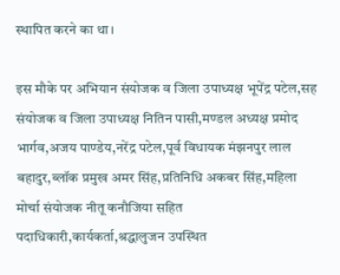स्थापित करने का था।

इस मौके पर अभियान संयोजक व जिला उपाध्यक्ष भूपेंद्र पटेल,सह संयोजक व जिला उपाध्यक्ष नितिन पासी,मण्डल अध्यक्ष प्रमोद भार्गव,अजय पाण्डेय,नरेंद्र पटेल,पूर्व विधायक मंझनपुर लाल बहादुर,ब्लॉक प्रमुख अमर सिंह,प्रतिनिधि अकबर सिंह,महिला मोर्चा संयोजक नीतू कनौजिया सहित  पदाधिकारी,कार्यकर्ता,श्रद्धालुजन उपस्थित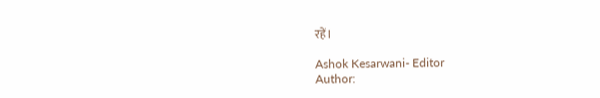रहें।

Ashok Kesarwani- Editor
Author: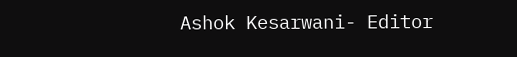Ashok Kesarwani- Editor